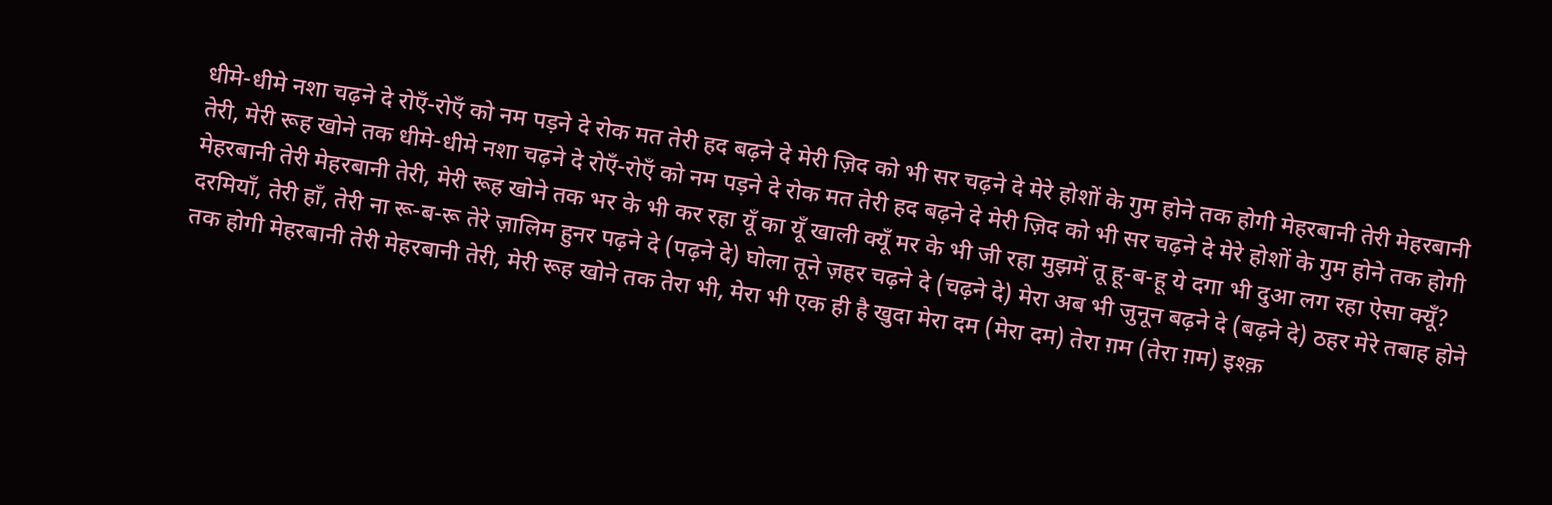धीमे-धीमे नशा चढ़ने दे रोएँ-रोएँ को नम पड़ने दे रोक मत तेरी हद बढ़ने दे मेरी ज़िद को भी सर चढ़ने दे मेरे होशों के गुम होने तक होगी मेहरबानी तेरी मेहरबानी तेरी, मेरी रूह खोने तक धीमे-धीमे नशा चढ़ने दे रोएँ-रोएँ को नम पड़ने दे रोक मत तेरी हद बढ़ने दे मेरी ज़िद को भी सर चढ़ने दे मेरे होशों के गुम होने तक होगी मेहरबानी तेरी मेहरबानी तेरी, मेरी रूह खोने तक भर के भी कर रहा यूँ का यूँ खाली क्यूँ मर के भी जी रहा मुझमें तू हू-ब-हू ये दगा भी दुआ लग रहा ऐसा क्यूँ? दरमियाँ, तेरी हाँ, तेरी ना रू-ब-रू तेरे ज़ालिम हुनर पढ़ने दे (पढ़ने दे) घोला तूने ज़हर चढ़ने दे (चढ़ने दे) मेरा अब भी जुनून बढ़ने दे (बढ़ने दे) ठहर मेरे तबाह होने तक होगी मेहरबानी तेरी मेहरबानी तेरी, मेरी रूह खोने तक तेरा भी, मेरा भी एक ही है खुदा मेरा दम (मेरा दम) तेरा ग़म (तेरा ग़म) इश्क़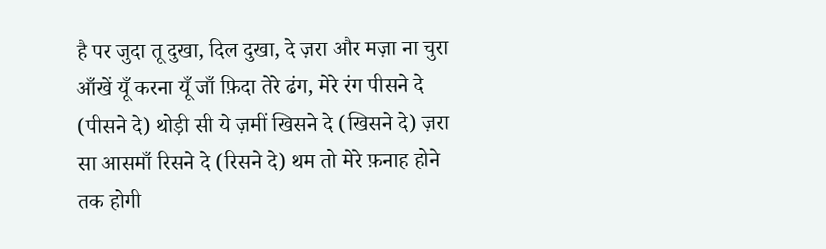है पर जुदा तू दुखा, दिल दुखा, दे ज़रा और मज़ा ना चुरा आँखें यूँ करना यूँ जाँ फ़िदा तेरे ढंग, मेरे रंग पीसने दे (पीसने दे) थोड़ी सी ये ज़मीं खिसने दे (खिसने दे) ज़रा सा आसमाँ रिसने दे (रिसने दे) थम तो मेरे फ़नाह होने तक होगी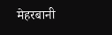मेहरबानी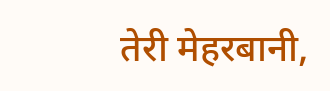तेरी मेहरबानी,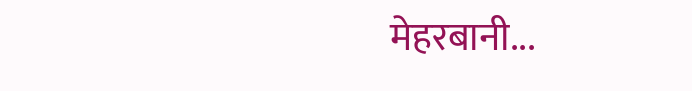मेहरबानी...